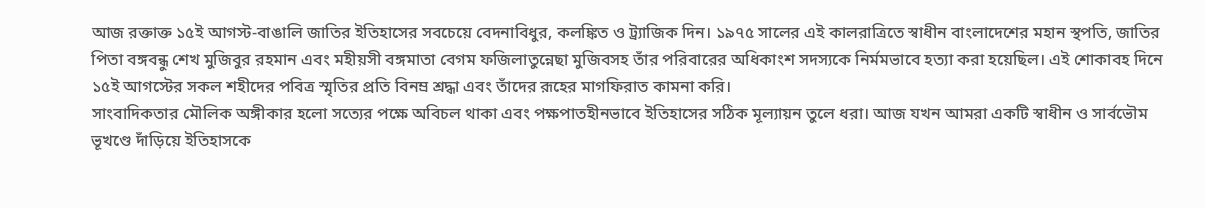আজ রক্তাক্ত ১৫ই আগস্ট-বাঙালি জাতির ইতিহাসের সবচেয়ে বেদনাবিধুর, কলঙ্কিত ও ট্র্যাজিক দিন। ১৯৭৫ সালের এই কালরাত্রিতে স্বাধীন বাংলাদেশের মহান স্থপতি, জাতির পিতা বঙ্গবন্ধু শেখ মুজিবুর রহমান এবং মহীয়সী বঙ্গমাতা বেগম ফজিলাতুন্নেছা মুজিবসহ তাঁর পরিবারের অধিকাংশ সদস্যকে নির্মমভাবে হত্যা করা হয়েছিল। এই শোকাবহ দিনে ১৫ই আগস্টের সকল শহীদের পবিত্র স্মৃতির প্রতি বিনম্র শ্রদ্ধা এবং তাঁদের রূহের মাগফিরাত কামনা করি।
সাংবাদিকতার মৌলিক অঙ্গীকার হলো সত্যের পক্ষে অবিচল থাকা এবং পক্ষপাতহীনভাবে ইতিহাসের সঠিক মূল্যায়ন তুলে ধরা। আজ যখন আমরা একটি স্বাধীন ও সার্বভৌম ভূখণ্ডে দাঁড়িয়ে ইতিহাসকে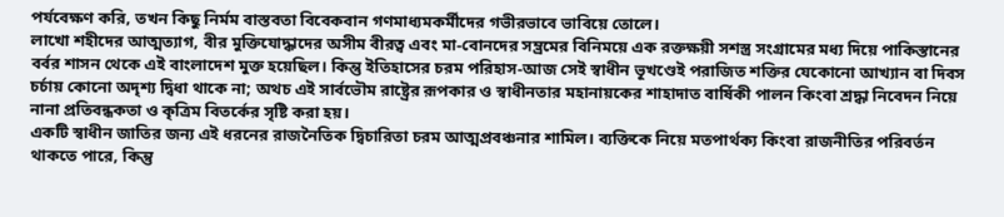পর্যবেক্ষণ করি, তখন কিছু নির্মম বাস্তবতা বিবেকবান গণমাধ্যমকর্মীদের গভীরভাবে ভাবিয়ে তোলে।
লাখো শহীদের আত্মত্যাগ, বীর মুক্তিযোদ্ধাদের অসীম বীরত্ব এবং মা-বোনদের সম্ভ্রমের বিনিময়ে এক রক্তক্ষয়ী সশস্ত্র সংগ্রামের মধ্য দিয়ে পাকিস্তানের বর্বর শাসন থেকে এই বাংলাদেশ মুক্ত হয়েছিল। কিন্তু ইতিহাসের চরম পরিহাস-আজ সেই স্বাধীন ভূখণ্ডেই পরাজিত শক্তির যেকোনো আখ্যান বা দিবস চর্চায় কোনো অদৃশ্য দ্বিধা থাকে না; অথচ এই সার্বভৌম রাষ্ট্রের রূপকার ও স্বাধীনতার মহানায়কের শাহাদাত বার্ষিকী পালন কিংবা শ্রদ্ধা নিবেদন নিয়ে নানা প্রতিবন্ধকতা ও কৃত্রিম বিতর্কের সৃষ্টি করা হয়।
একটি স্বাধীন জাতির জন্য এই ধরনের রাজনৈতিক দ্বিচারিতা চরম আত্মপ্রবঞ্চনার শামিল। ব্যক্তিকে নিয়ে মতপার্থক্য কিংবা রাজনীতির পরিবর্তন থাকতে পারে, কিন্তু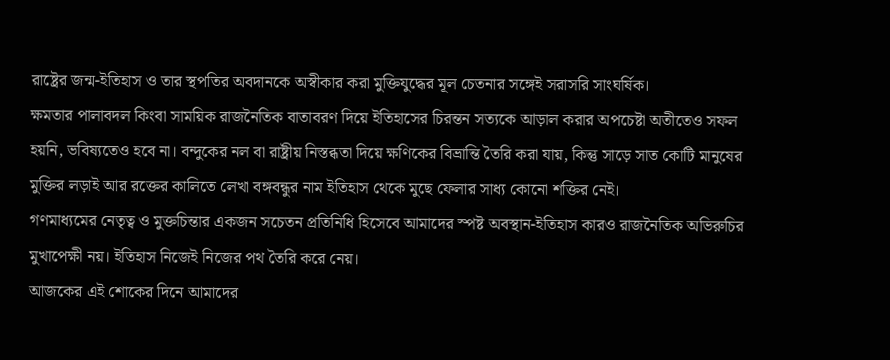রাষ্ট্রের জন্ম-ইতিহাস ও তার স্থপতির অবদানকে অস্বীকার করা মুক্তিযুদ্ধের মূল চেতনার সঙ্গেই সরাসরি সাংঘর্ষিক।
ক্ষমতার পালাবদল কিংবা সাময়িক রাজনৈতিক বাতাবরণ দিয়ে ইতিহাসের চিরন্তন সত্যকে আড়াল করার অপচেষ্টা অতীতেও সফল হয়নি, ভবিষ্যতেও হবে না। বন্দুকের নল বা রাষ্ট্রীয় নিস্তব্ধতা দিয়ে ক্ষণিকের বিভ্রান্তি তৈরি করা যায়, কিন্তু সাড়ে সাত কোটি মানুষের মুক্তির লড়াই আর রক্তের কালিতে লেখা বঙ্গবন্ধুর নাম ইতিহাস থেকে মুছে ফেলার সাধ্য কোনো শক্তির নেই।
গণমাধ্যমের নেতৃত্ব ও মুক্তচিন্তার একজন সচেতন প্রতিনিধি হিসেবে আমাদের স্পষ্ট অবস্থান-ইতিহাস কারও রাজনৈতিক অভিরুচির মুখাপেক্ষী নয়। ইতিহাস নিজেই নিজের পথ তৈরি করে নেয়।
আজকের এই শোকের দিনে আমাদের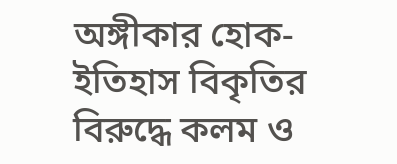অঙ্গীকার হোক-ইতিহাস বিকৃতির বিরুদ্ধে কলম ও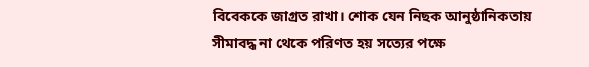বিবেককে জাগ্রত রাখা। শোক যেন নিছক আনুষ্ঠানিকতায় সীমাবদ্ধ না থেকে পরিণত হয় সত্যের পক্ষে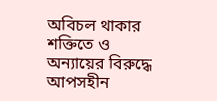অবিচল থাকার শক্তিতে ও অন্যায়ের বিরুদ্ধে আপসহীন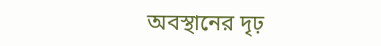অবস্থানের দৃঢ়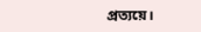প্রত্যয়ে।